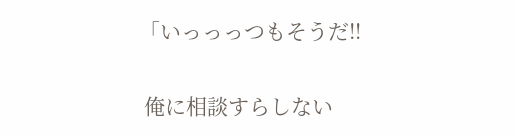「いっっっつもそうだ‼

 俺に相談すらしない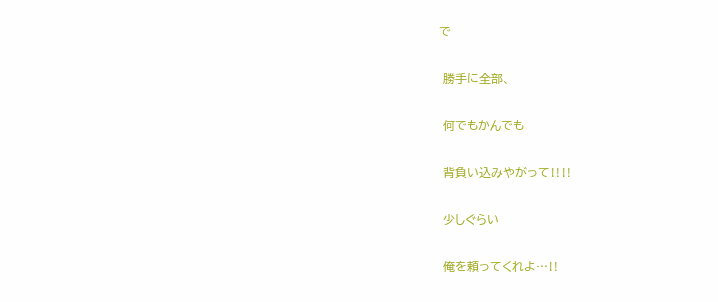で

 勝手に全部、

 何でもかんでも

 背負い込みやがって‼‼

 少しぐらい

 俺を頼ってくれよ…‼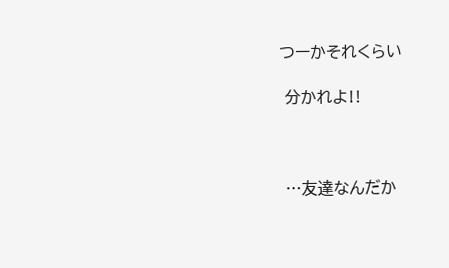つーかそれくらい

 分かれよ‼



 …友達なんだか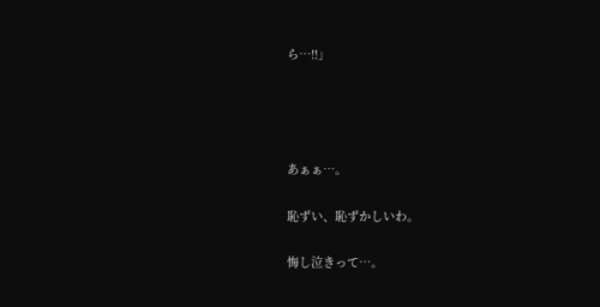ら…‼」




あぁぁ…。

恥ずい、恥ずかしいわ。

悔し泣きって…。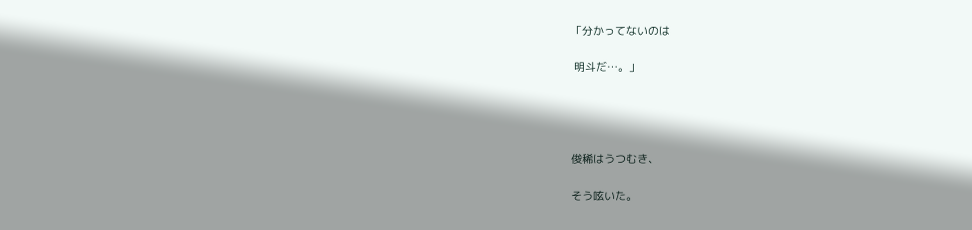「分かってないのは

 明斗だ…。」




俊稀はうつむき、

そう呟いた。